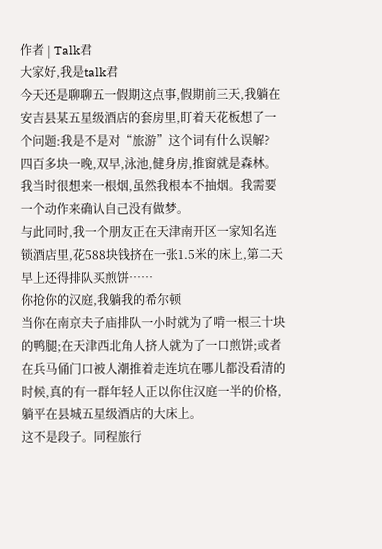作者 | Talk君
大家好,我是talk君
今天还是聊聊五一假期这点事,假期前三天,我躺在安吉县某五星级酒店的套房里,盯着天花板想了一个问题:我是不是对“旅游”这个词有什么误解?
四百多块一晚,双早,泳池,健身房,推窗就是森林。
我当时很想来一根烟,虽然我根本不抽烟。我需要一个动作来确认自己没有做梦。
与此同时,我一个朋友正在天津南开区一家知名连锁酒店里,花588块钱挤在一张1.5米的床上,第二天早上还得排队买煎饼……
你抢你的汉庭,我躺我的希尔顿
当你在南京夫子庙排队一小时就为了啃一根三十块的鸭腿;在天津西北角人挤人就为了一口煎饼;或者在兵马俑门口被人潮推着走连坑在哪儿都没看清的时候,真的有一群年轻人正以你住汉庭一半的价格,躺平在县城五星级酒店的大床上。
这不是段子。同程旅行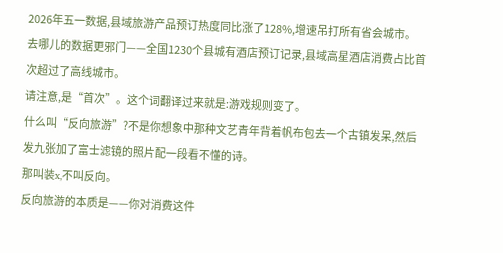2026年五一数据,县域旅游产品预订热度同比涨了128%,增速吊打所有省会城市。
去哪儿的数据更邪门——全国1230个县城有酒店预订记录,县域高星酒店消费占比首次超过了高线城市。
请注意,是“首次”。这个词翻译过来就是:游戏规则变了。
什么叫“反向旅游”?不是你想象中那种文艺青年背着帆布包去一个古镇发呆,然后发九张加了富士滤镜的照片配一段看不懂的诗。
那叫装x,不叫反向。
反向旅游的本质是——你对消费这件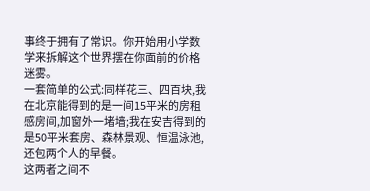事终于拥有了常识。你开始用小学数学来拆解这个世界摆在你面前的价格迷雾。
一套简单的公式:同样花三、四百块,我在北京能得到的是一间15平米的房租感房间,加窗外一堵墙;我在安吉得到的是50平米套房、森林景观、恒温泳池,还包两个人的早餐。
这两者之间不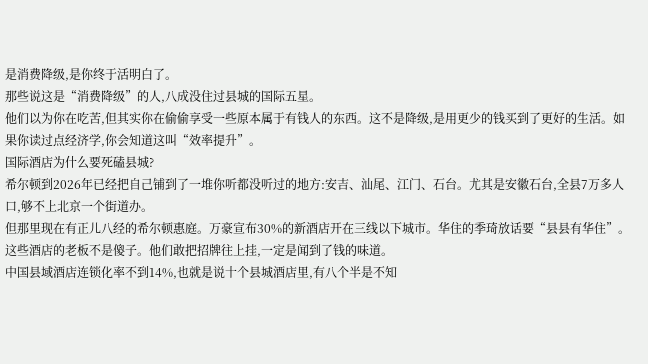是消费降级,是你终于活明白了。
那些说这是“消费降级”的人,八成没住过县城的国际五星。
他们以为你在吃苦,但其实你在偷偷享受一些原本属于有钱人的东西。这不是降级,是用更少的钱买到了更好的生活。如果你读过点经济学,你会知道这叫“效率提升”。
国际酒店为什么要死磕县城?
希尔顿到2026年已经把自己铺到了一堆你听都没听过的地方:安吉、汕尾、江门、石台。尤其是安徽石台,全县7万多人口,够不上北京一个街道办。
但那里现在有正儿八经的希尔顿惠庭。万豪宣布30%的新酒店开在三线以下城市。华住的季琦放话要“县县有华住”。
这些酒店的老板不是傻子。他们敢把招牌往上挂,一定是闻到了钱的味道。
中国县域酒店连锁化率不到14%,也就是说十个县城酒店里,有八个半是不知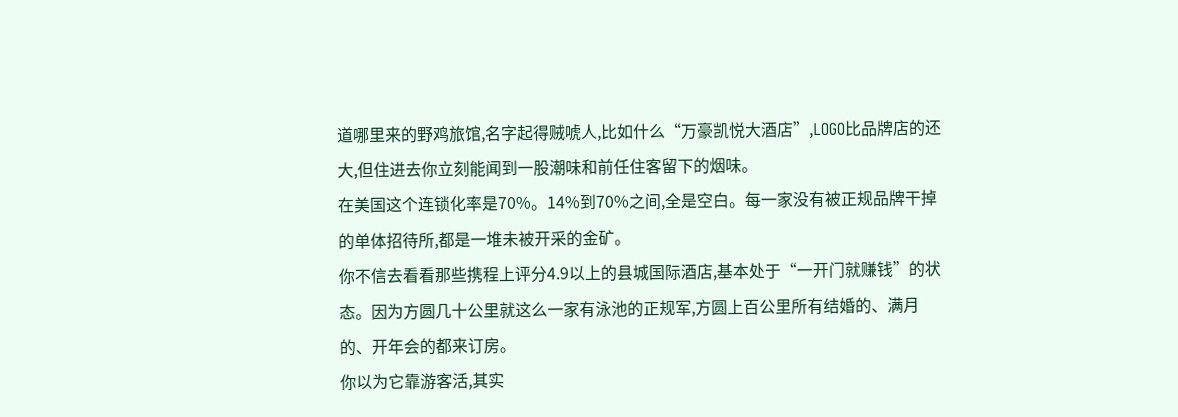道哪里来的野鸡旅馆,名字起得贼唬人,比如什么“万豪凯悦大酒店”,LOGO比品牌店的还大,但住进去你立刻能闻到一股潮味和前任住客留下的烟味。
在美国这个连锁化率是70%。14%到70%之间,全是空白。每一家没有被正规品牌干掉的单体招待所,都是一堆未被开采的金矿。
你不信去看看那些携程上评分4.9以上的县城国际酒店,基本处于“一开门就赚钱”的状态。因为方圆几十公里就这么一家有泳池的正规军,方圆上百公里所有结婚的、满月的、开年会的都来订房。
你以为它靠游客活,其实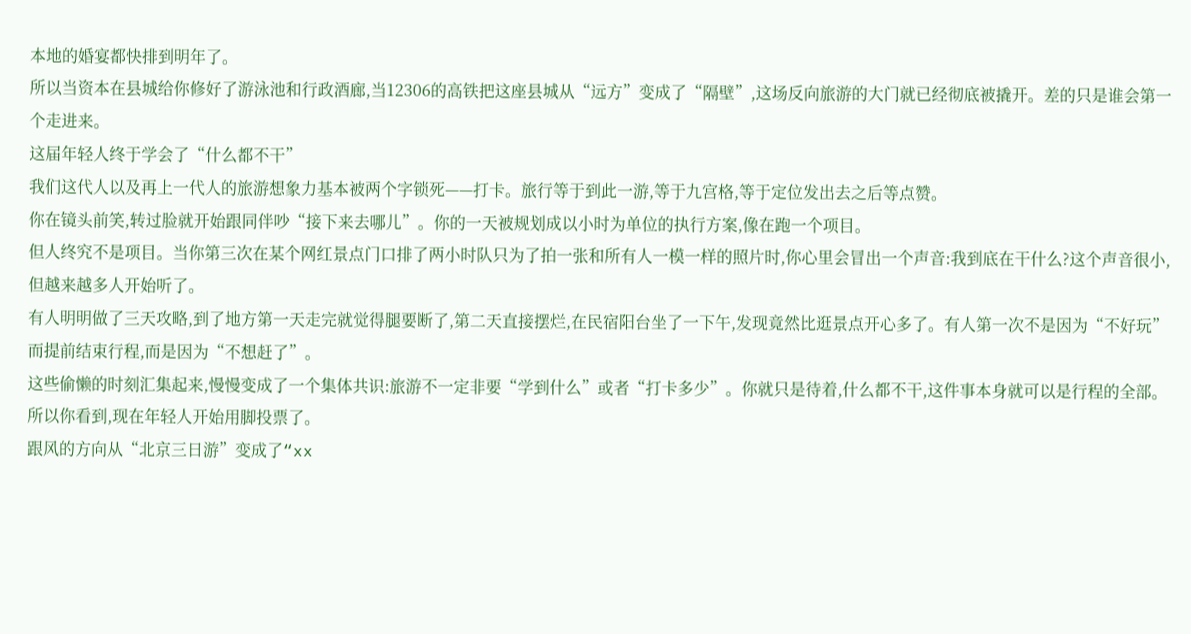本地的婚宴都快排到明年了。
所以当资本在县城给你修好了游泳池和行政酒廊,当12306的高铁把这座县城从“远方”变成了“隔壁”,这场反向旅游的大门就已经彻底被撬开。差的只是谁会第一个走进来。
这届年轻人终于学会了“什么都不干”
我们这代人以及再上一代人的旅游想象力基本被两个字锁死——打卡。旅行等于到此一游,等于九宫格,等于定位发出去之后等点赞。
你在镜头前笑,转过脸就开始跟同伴吵“接下来去哪儿”。你的一天被规划成以小时为单位的执行方案,像在跑一个项目。
但人终究不是项目。当你第三次在某个网红景点门口排了两小时队只为了拍一张和所有人一模一样的照片时,你心里会冒出一个声音:我到底在干什么?这个声音很小,但越来越多人开始听了。
有人明明做了三天攻略,到了地方第一天走完就觉得腿要断了,第二天直接摆烂,在民宿阳台坐了一下午,发现竟然比逛景点开心多了。有人第一次不是因为“不好玩”而提前结束行程,而是因为“不想赶了”。
这些偷懒的时刻汇集起来,慢慢变成了一个集体共识:旅游不一定非要“学到什么”或者“打卡多少”。你就只是待着,什么都不干,这件事本身就可以是行程的全部。
所以你看到,现在年轻人开始用脚投票了。
跟风的方向从“北京三日游”变成了“xx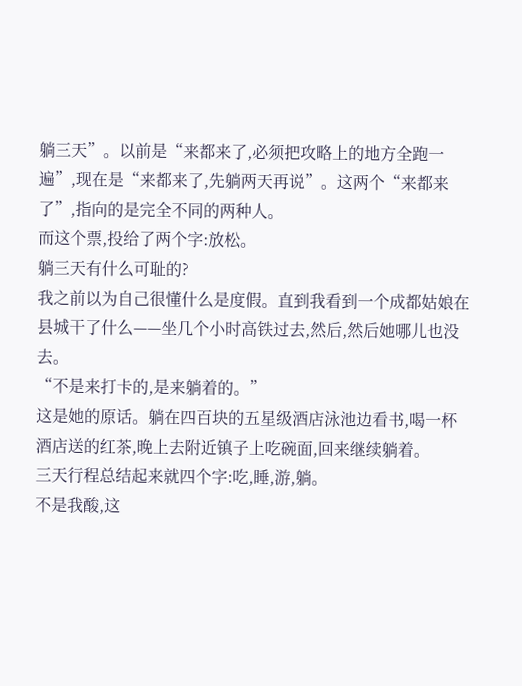躺三天”。以前是“来都来了,必须把攻略上的地方全跑一遍”,现在是“来都来了,先躺两天再说”。这两个“来都来了”,指向的是完全不同的两种人。
而这个票,投给了两个字:放松。
躺三天有什么可耻的?
我之前以为自己很懂什么是度假。直到我看到一个成都姑娘在县城干了什么——坐几个小时高铁过去,然后,然后她哪儿也没去。
“不是来打卡的,是来躺着的。”
这是她的原话。躺在四百块的五星级酒店泳池边看书,喝一杯酒店送的红茶,晚上去附近镇子上吃碗面,回来继续躺着。
三天行程总结起来就四个字:吃,睡,游,躺。
不是我酸,这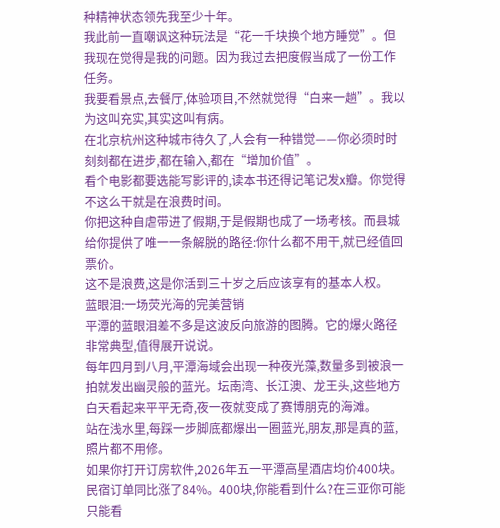种精神状态领先我至少十年。
我此前一直嘲讽这种玩法是“花一千块换个地方睡觉”。但我现在觉得是我的问题。因为我过去把度假当成了一份工作任务。
我要看景点,去餐厅,体验项目,不然就觉得“白来一趟”。我以为这叫充实,其实这叫有病。
在北京杭州这种城市待久了,人会有一种错觉——你必须时时刻刻都在进步,都在输入,都在“增加价值”。
看个电影都要选能写影评的,读本书还得记笔记发x瓣。你觉得不这么干就是在浪费时间。
你把这种自虐带进了假期,于是假期也成了一场考核。而县城给你提供了唯一一条解脱的路径:你什么都不用干,就已经值回票价。
这不是浪费,这是你活到三十岁之后应该享有的基本人权。
蓝眼泪:一场荧光海的完美营销
平潭的蓝眼泪差不多是这波反向旅游的图腾。它的爆火路径非常典型,值得展开说说。
每年四月到八月,平潭海域会出现一种夜光藻,数量多到被浪一拍就发出幽灵般的蓝光。坛南湾、长江澳、龙王头,这些地方白天看起来平平无奇,夜一夜就变成了赛博朋克的海滩。
站在浅水里,每踩一步脚底都爆出一圈蓝光,朋友,那是真的蓝,照片都不用修。
如果你打开订房软件,2026年五一平潭高星酒店均价400块。民宿订单同比涨了84%。400块,你能看到什么?在三亚你可能只能看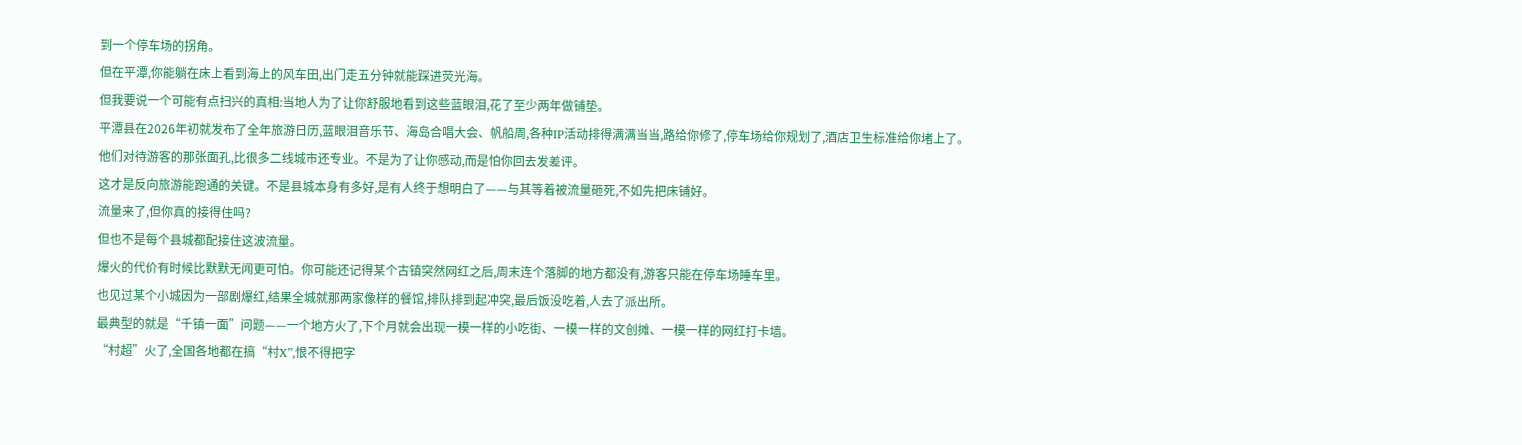到一个停车场的拐角。
但在平潭,你能躺在床上看到海上的风车田,出门走五分钟就能踩进荧光海。
但我要说一个可能有点扫兴的真相:当地人为了让你舒服地看到这些蓝眼泪,花了至少两年做铺垫。
平潭县在2026年初就发布了全年旅游日历,蓝眼泪音乐节、海岛合唱大会、帆船周,各种IP活动排得满满当当,路给你修了,停车场给你规划了,酒店卫生标准给你堵上了。
他们对待游客的那张面孔,比很多二线城市还专业。不是为了让你感动,而是怕你回去发差评。
这才是反向旅游能跑通的关键。不是县城本身有多好,是有人终于想明白了——与其等着被流量砸死,不如先把床铺好。
流量来了,但你真的接得住吗?
但也不是每个县城都配接住这波流量。
爆火的代价有时候比默默无闻更可怕。你可能还记得某个古镇突然网红之后,周末连个落脚的地方都没有,游客只能在停车场睡车里。
也见过某个小城因为一部剧爆红,结果全城就那两家像样的餐馆,排队排到起冲突,最后饭没吃着,人去了派出所。
最典型的就是“千镇一面”问题——一个地方火了,下个月就会出现一模一样的小吃街、一模一样的文创摊、一模一样的网红打卡墙。
“村超”火了,全国各地都在搞“村X”,恨不得把字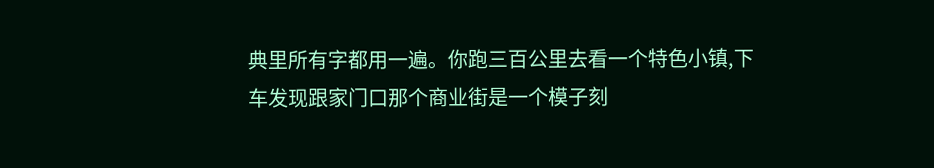典里所有字都用一遍。你跑三百公里去看一个特色小镇,下车发现跟家门口那个商业街是一个模子刻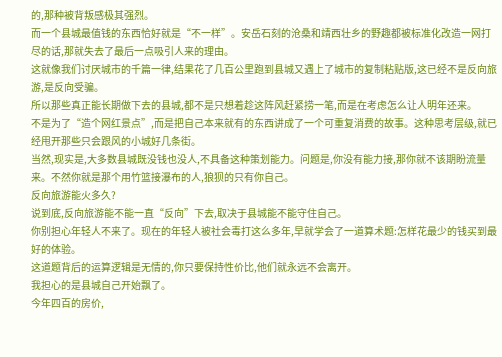的,那种被背叛感极其强烈。
而一个县城最值钱的东西恰好就是“不一样”。安岳石刻的沧桑和靖西壮乡的野趣都被标准化改造一网打尽的话,那就失去了最后一点吸引人来的理由。
这就像我们讨厌城市的千篇一律,结果花了几百公里跑到县城又遇上了城市的复制粘贴版,这已经不是反向旅游,是反向受骗。
所以那些真正能长期做下去的县城,都不是只想着趁这阵风赶紧捞一笔,而是在考虑怎么让人明年还来。
不是为了“造个网红景点”,而是把自己本来就有的东西讲成了一个可重复消费的故事。这种思考层级,就已经甩开那些只会跟风的小城好几条街。
当然,现实是,大多数县城既没钱也没人,不具备这种策划能力。问题是,你没有能力接,那你就不该期盼流量来。不然你就是那个用竹篮接瀑布的人,狼狈的只有你自己。
反向旅游能火多久?
说到底,反向旅游能不能一直“反向”下去,取决于县城能不能守住自己。
你别担心年轻人不来了。现在的年轻人被社会毒打这么多年,早就学会了一道算术题:怎样花最少的钱买到最好的体验。
这道题背后的运算逻辑是无情的,你只要保持性价比,他们就永远不会离开。
我担心的是县城自己开始飘了。
今年四百的房价,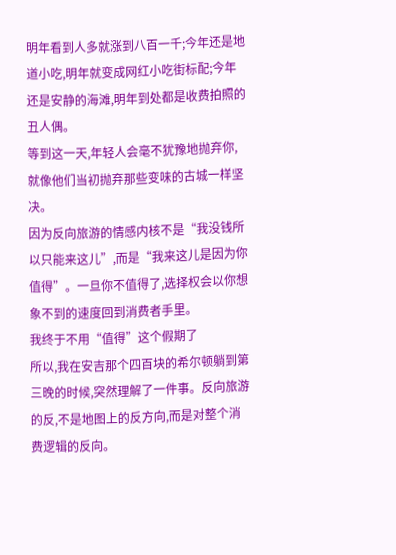明年看到人多就涨到八百一千;今年还是地道小吃,明年就变成网红小吃街标配;今年还是安静的海滩,明年到处都是收费拍照的丑人偶。
等到这一天,年轻人会毫不犹豫地抛弃你,就像他们当初抛弃那些变味的古城一样坚决。
因为反向旅游的情感内核不是“我没钱所以只能来这儿”,而是“我来这儿是因为你值得”。一旦你不值得了,选择权会以你想象不到的速度回到消费者手里。
我终于不用“值得”这个假期了
所以,我在安吉那个四百块的希尔顿躺到第三晚的时候,突然理解了一件事。反向旅游的反,不是地图上的反方向,而是对整个消费逻辑的反向。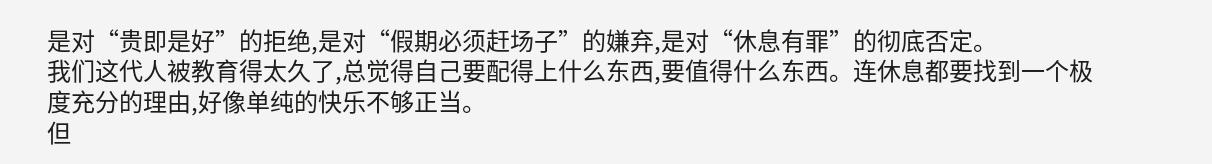是对“贵即是好”的拒绝,是对“假期必须赶场子”的嫌弃,是对“休息有罪”的彻底否定。
我们这代人被教育得太久了,总觉得自己要配得上什么东西,要值得什么东西。连休息都要找到一个极度充分的理由,好像单纯的快乐不够正当。
但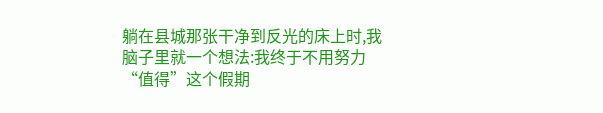躺在县城那张干净到反光的床上时,我脑子里就一个想法:我终于不用努力“值得”这个假期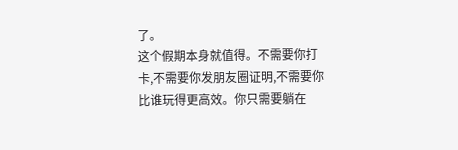了。
这个假期本身就值得。不需要你打卡,不需要你发朋友圈证明,不需要你比谁玩得更高效。你只需要躺在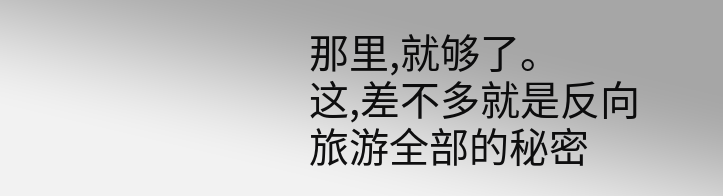那里,就够了。
这,差不多就是反向旅游全部的秘密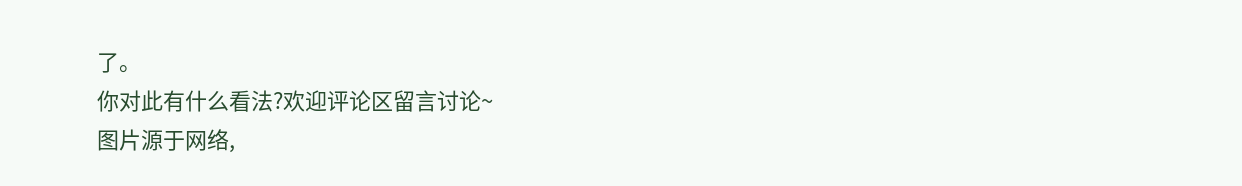了。
你对此有什么看法?欢迎评论区留言讨论~
图片源于网络,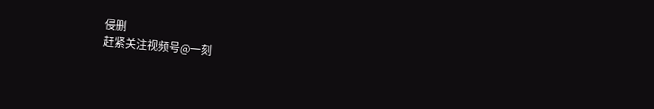侵删
赶紧关注视频号@一刻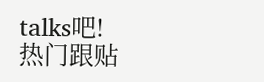talks吧!
热门跟贴